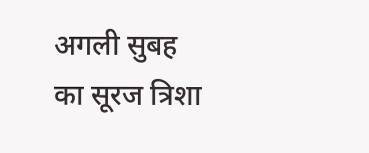अगली सुबह का सूरज त्रिशा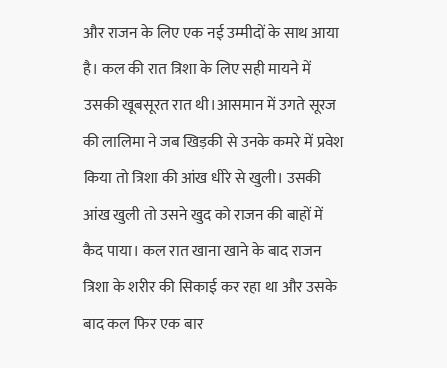और राजन के लिए एक नई उम्मीदों के साथ आया है। कल की रात त्रिशा के लिए सही मायने में उसकी खूबसूरत रात थी।आसमान में उगते सूरज की लालिमा ने जब खिड़की से उनके कमरे में प्रवेश किया तो त्रिशा की आंख धीरे से खुली। उसकी आंख खुली तो उसने खुद को राजन की बाहों में कैद पाया। कल रात खाना खाने के बाद राजन त्रिशा के शरीर की सिकाई कर रहा था और उसके बाद कल फिर एक बार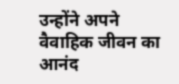उन्होंने अपने वैवाहिक जीवन का आनंद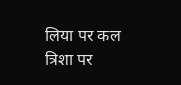लिया पर कल त्रिशा पर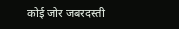कोई जोर जबरदस्ती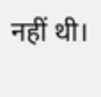नहीं थी।